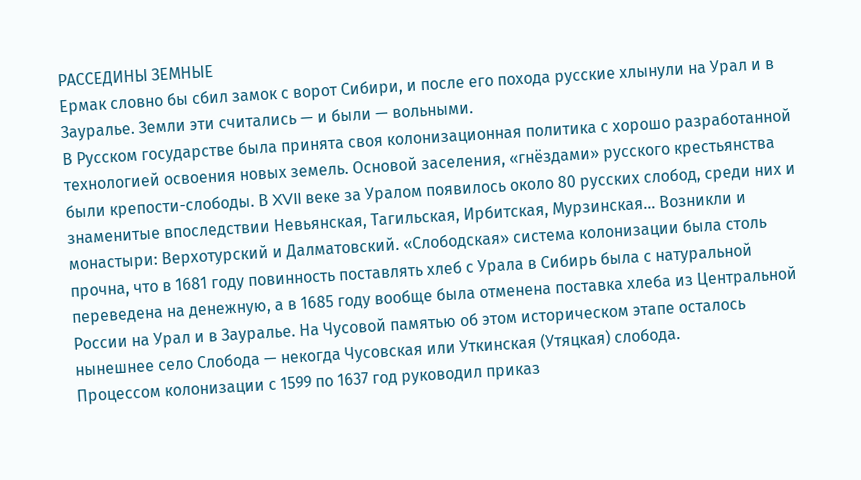РАССЕДИНЫ ЗЕМНЫЕ
Ермак словно бы сбил замок с ворот Сибири, и после его похода русские хлынули на Урал и в Зауралье. Земли эти считались — и были — вольными.
В Русском государстве была принята своя колонизационная политика с хорошо разработанной технологией освоения новых земель. Основой заселения, «гнёздами» русского крестьянства были крепости-слободы. В XVII веке за Уралом появилось около 80 русских слобод, среди них и знаменитые впоследствии Невьянская, Тагильская, Ирбитская, Мурзинская… Возникли и монастыри: Верхотурский и Далматовский. «Слободская» система колонизации была столь прочна, что в 1681 году повинность поставлять хлеб с Урала в Сибирь была с натуральной переведена на денежную, а в 1685 году вообще была отменена поставка хлеба из Центральной России на Урал и в Зауралье. На Чусовой памятью об этом историческом этапе осталось нынешнее село Слобода — некогда Чусовская или Уткинская (Утяцкая) слобода.
Процессом колонизации с 1599 по 1637 год руководил приказ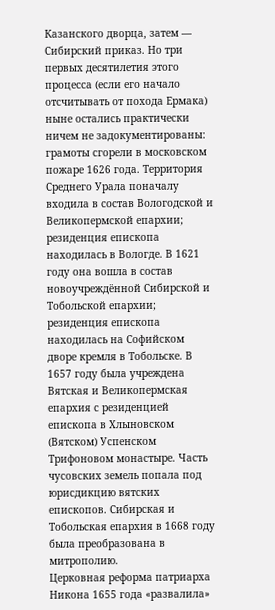Казанского дворца, затем — Сибирский приказ. Но три первых десятилетия этого процесса (если его начало отсчитывать от похода Ермака) ныне остались практически ничем не задокументированы: грамоты сгорели в московском пожаре 1626 года. Территория Среднего Урала поначалу входила в состав Вологодской и Великопермской епархии; резиденция епископа находилась в Вологде. В 1621 году она вошла в состав новоучреждённой Сибирской и Тобольской епархии; резиденция епископа находилась на Софийском дворе кремля в Тобольске. В 1657 году была учреждена Вятская и Великопермская епархия с резиденцией епископа в Хлыновском (Вятском) Успенском Трифоновом монастыре. Часть чусовских земель попала под юрисдикцию вятских епископов. Сибирская и Тобольская епархия в 1668 году была преобразована в митрополию.
Церковная реформа патриарха Никона 1655 года «развалила»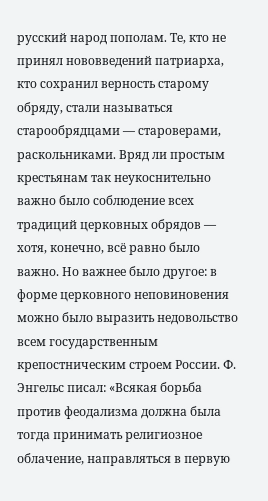русский народ пополам. Те, кто не принял нововведений патриарха, кто сохранил верность старому обряду, стали называться старообрядцами — староверами, раскольниками. Вряд ли простым крестьянам так неукоснительно важно было соблюдение всех традиций церковных обрядов — хотя, конечно, всё равно было важно. Но важнее было другое: в форме церковного неповиновения можно было выразить недовольство всем государственным крепостническим строем России. Ф. Энгельс писал: «Всякая борьба против феодализма должна была тогда принимать религиозное облачение, направляться в первую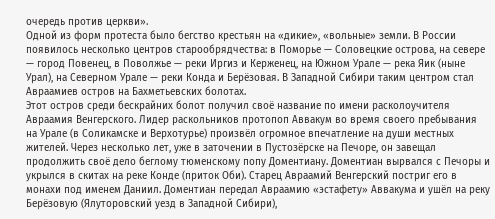очередь против церкви».
Одной из форм протеста было бегство крестьян на «дикие», «вольные» земли. В России появилось несколько центров старообрядчества: в Поморье — Соловецкие острова, на севере — город Повенец, в Поволжье — реки Иргиз и Керженец, на Южном Урале — река Яик (ныне Урал), на Северном Урале — реки Конда и Берёзовая. В Западной Сибири таким центром стал Авраамиев остров на Бахметьевских болотах.
Этот остров среди бескрайних болот получил своё название по имени расколоучителя Авраамия Венгерского. Лидер раскольников протопоп Аввакум во время своего пребывания на Урале (в Соликамске и Верхотурье) произвёл огромное впечатление на души местных жителей. Через несколько лет, уже в заточении в Пустозёрске на Печоре, он завещал продолжить своё дело беглому тюменскому попу Доментиану. Доментиан вырвался с Печоры и укрылся в скитах на реке Конде (приток Оби). Старец Авраамий Венгерский постриг его в монахи под именем Даниил. Доментиан передал Авраамию «эстафету» Аввакума и ушёл на реку Берёзовую (Ялуторовский уезд в Западной Сибири),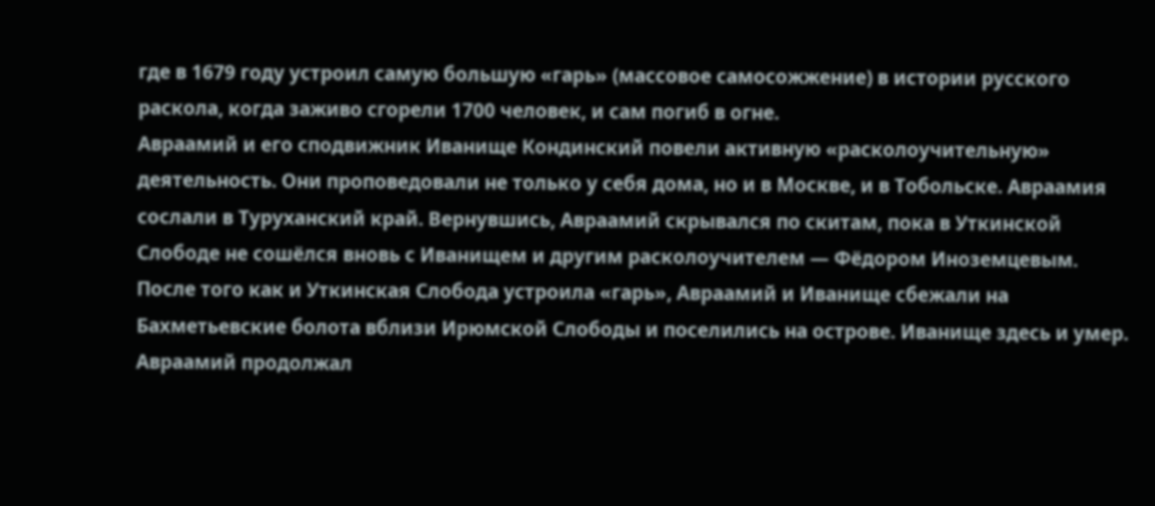где в 1679 году устроил самую большую «гарь» (массовое самосожжение) в истории русского раскола, когда заживо сгорели 1700 человек, и сам погиб в огне.
Авраамий и его сподвижник Иванище Кондинский повели активную «расколоучительную» деятельность. Они проповедовали не только у себя дома, но и в Москве, и в Тобольске. Авраамия сослали в Туруханский край. Вернувшись, Авраамий скрывался по скитам, пока в Уткинской Слободе не сошёлся вновь с Иванищем и другим расколоучителем — Фёдором Иноземцевым. После того как и Уткинская Слобода устроила «гарь», Авраамий и Иванище сбежали на Бахметьевские болота вблизи Ирюмской Слободы и поселились на острове. Иванище здесь и умер. Авраамий продолжал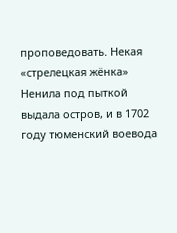проповедовать. Некая «стрелецкая жёнка» Ненила под пыткой выдала остров, и в 1702 году тюменский воевода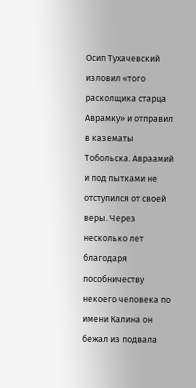Осип Тухачевский изловил «того расколщика старца Аврамку» и отправил в казематы Тобольска. Авраамий и под пытками не отступился от своей веры. Через несколько лет благодаря пособничеству некоего человека по имени Калина он бежал из подвала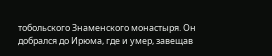тобольского Знаменского монастыря. Он добрался до Ирюма, где и умер, завещав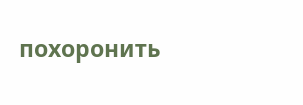похоронить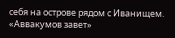себя на острове рядом с Иванищем. «Аввакумов завет»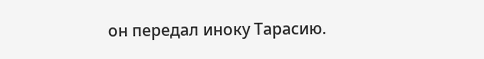он передал иноку Тарасию.